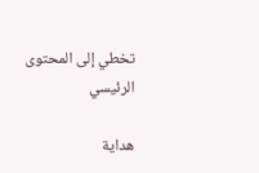تخطي إلى المحتوى الرئيسي

هداية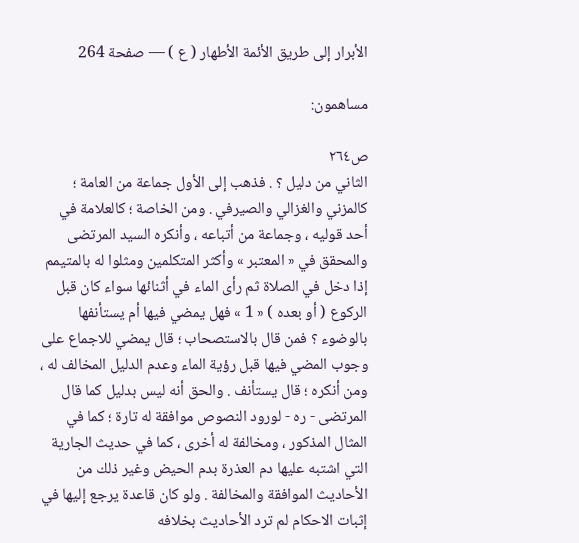الأبرار إلى طريق الأئمة الأطهار ( ع ) — صفحة 264

مساهمون:

ص٢٦٤
الثاني من دليل ؟ . فذهب إلى الأول جماعة من العامة ؛ كالمزني والغزالي والصيرفي . ومن الخاصة ؛ كالعلامة في أحد قوليه ، وجماعة من أتباعه ، وأنكره السيد المرتضى والمحقق في « المعتبر » وأكثر المتكلمين ومثلوا له بالمتيمم إذا دخل في الصلاة ثم رأى الماء في أثنائها سواء كان قبل الركوع ( أو بعده ) « 1 » فهل يمضي فيها أم يستأنفها بالوضوء ؟ فمن قال بالاستصحاب ؛ قال يمضي للاجماع على وجوب المضي فيها قبل رؤية الماء وعدم الدليل المخالف له ، ومن أنكره ؛ قال يستأنف . والحق أنه ليس بدليل كما قال المرتضى - ره - لورود النصوص موافقة له تارة ؛ كما في المثال المذكور ، ومخالفة له أخرى ، كما في حديث الجارية التي اشتبه عليها دم العذرة بدم الحيض وغير ذلك من الأحاديث الموافقة والمخالفة . ولو كان قاعدة يرجع إليها في إثبات الاحكام لم ترد الأحاديث بخلافه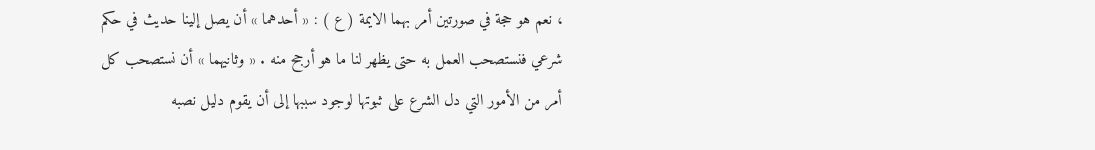، نعم هو حجة في صورتين أمر بهما الايمة ( ع ) : « أحدهما » أن يصل إلينا حديث في حكم شرعي فنستصحب العمل به حتى يظهر لنا ما هو أرجح منه . « وثانيهما » أن نستصحب كل أمر من الأمور التي دل الشرع على ثبوتها لوجود سببها إلى أن يقوم دليل نصبه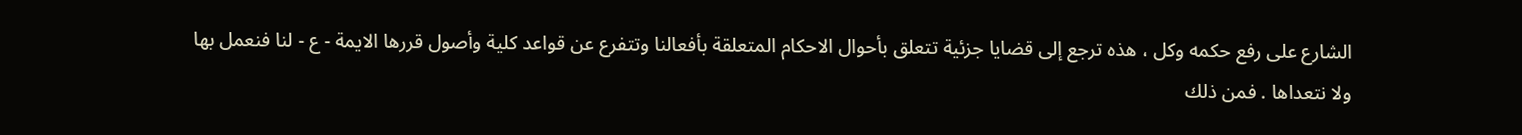الشارع على رفع حكمه وكل ، هذه ترجع إلى قضايا جزئية تتعلق بأحوال الاحكام المتعلقة بأفعالنا وتتفرع عن قواعد كلية وأصول قررها الايمة - ع - لنا فنعمل بها ولا نتعداها . فمن ذلك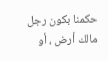حكمنا بكون رجل مالك أرض ، أو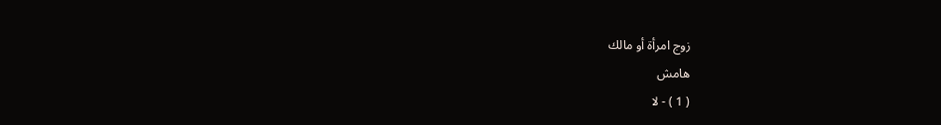زوج امرأة أو مالك
هامش
( 1 ) - لا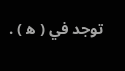توجد في ( ه‍ ) .